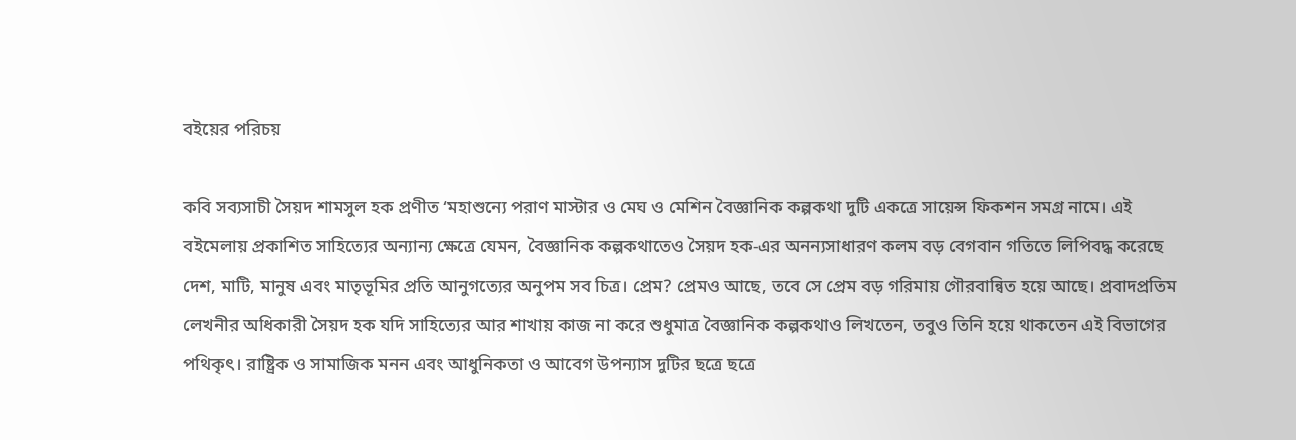বইয়ের পরিচয়

কবি সব্যসাচী সৈয়দ শামসুল হক প্রণীত ‘মহাশুন্যে পরাণ মাস্টার ও মেঘ ও মেশিন বৈজ্ঞানিক কল্পকথা দুটি একত্রে সায়েন্স ফিকশন সমগ্র নামে। এই বইমেলায় প্রকাশিত সাহিত্যের অন্যান্য ক্ষেত্রে যেমন, বৈজ্ঞানিক কল্পকথাতেও সৈয়দ হক-এর অনন্যসাধারণ কলম বড় বেগবান গতিতে লিপিবদ্ধ করেছে দেশ, মাটি, মানুষ এবং মাতৃভূমির প্রতি আনুগত্যের অনুপম সব চিত্র। প্রেম? প্রেমও আছে, তবে সে প্রেম বড় গরিমায় গৌরবান্বিত হয়ে আছে। প্রবাদপ্রতিম লেখনীর অধিকারী সৈয়দ হক যদি সাহিত্যের আর শাখায় কাজ না করে শুধুমাত্র বৈজ্ঞানিক কল্পকথাও লিখতেন, তবুও তিনি হয়ে থাকতেন এই বিভাগের পথিকৃৎ। রাষ্ট্রিক ও সামাজিক মনন এবং আধুনিকতা ও আবেগ উপন্যাস দুটির ছত্রে ছত্রে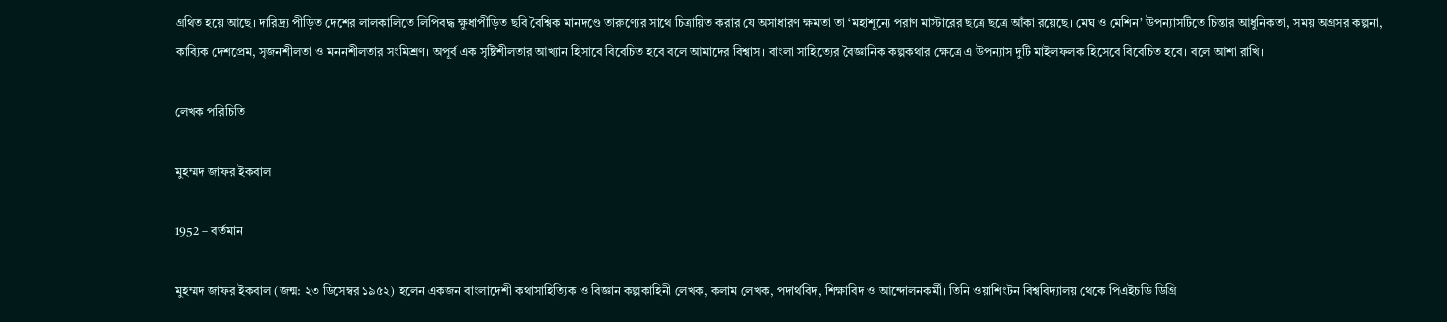গ্রথিত হয়ে আছে। দারিদ্র্য পীড়িত দেশের লালকালিতে লিপিবদ্ধ ক্ষুধাপীড়িত ছবি বৈশ্বিক মানদণ্ডে তারুণ্যের সাথে চিত্রায়িত করার যে অসাধারণ ক্ষমতা তা ‘মহাশূন্যে পরাণ মাস্টারের ছত্রে ছত্রে আঁকা রয়েছে। মেঘ ও মেশিন’ উপন্যাসটিতে চিন্তার আধুনিকতা, সময় অগ্রসর কল্পনা, কাব্যিক দেশপ্রেম, সৃজনশীলতা ও মননশীলতার সংমিশ্রণ। অপূর্ব এক সৃষ্টিশীলতার আখ্যান হিসাবে বিবেচিত হবে বলে আমাদের বিশ্বাস। বাংলা সাহিত্যের বৈজ্ঞানিক কল্পকথার ক্ষেত্রে এ উপন্যাস দুটি মাইলফলক হিসেবে বিবেচিত হবে। বলে আশা রাখি।

লেখক পরিচিতি

মুহম্মদ জাফর ইকবাল

1952 – বর্তমান

মুহম্মদ জাফর ইকবাল (জন্ম: ২৩ ডিসেম্বর ১৯৫২) হলেন একজন বাংলাদেশী কথাসাহিত্যিক ও বিজ্ঞান কল্পকাহিনী লেখক, কলাম লেখক, পদার্থবিদ, শিক্ষাবিদ ও আন্দোলনকর্মী। তিনি ওয়াশিংটন বিশ্ববিদ্যালয় থেকে পিএইচডি ডিগ্রি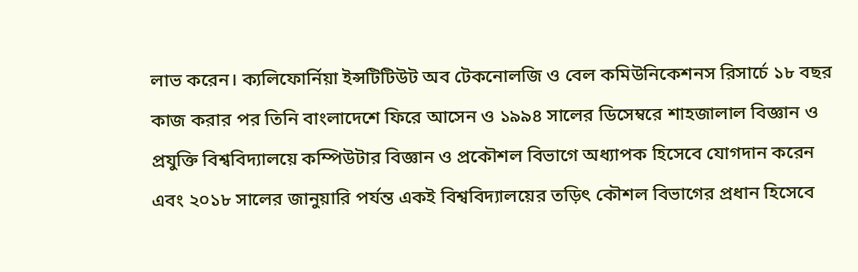লাভ করেন। ক্যলিফোর্নিয়া ইন্সটিটিউট অব টেকনোলজি ও বেল কমিউনিকেশনস রিসার্চে ১৮ বছর কাজ করার পর তিনি বাংলাদেশে ফিরে আসেন ও ১৯৯৪ সালের ডিসেম্বরে শাহজালাল বিজ্ঞান ও প্রযুক্তি বিশ্ববিদ্যালয়ে কম্পিউটার বিজ্ঞান ও প্রকৌশল বিভাগে অধ্যাপক হিসেবে যোগদান করেন এবং ২০১৮ সালের জানুয়ারি পর্যন্ত একই বিশ্ববিদ্যালয়ের তড়িৎ কৌশল বিভাগের প্রধান হিসেবে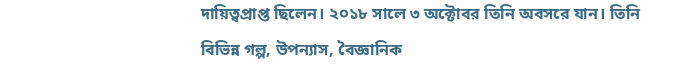দায়িত্বপ্রাপ্ত ছিলেন। ২০১৮ সালে ৩ অক্টোবর তিনি অবসরে যান। তিনি বিভিন্ন গল্প, উপন্যাস, বৈজ্ঞানিক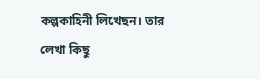কল্পকাহিনী লিখেছন। তার লেখা কিছু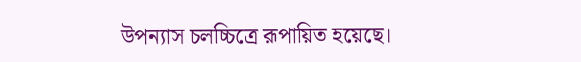উপন্যাস চলচ্চিত্রে রূপায়িত হয়েছে।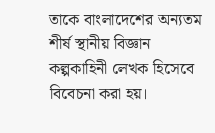তাকে বাংলাদেশের অন্যতম শীর্ষ স্থানীয় বিজ্ঞান কল্পকাহিনী লেখক হিসেবে বিবেচনা করা হয়।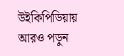উইকিপিডিয়ায় আরও পড়ুন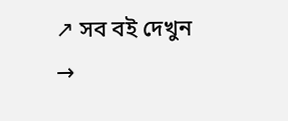↗ সব বই দেখুন →